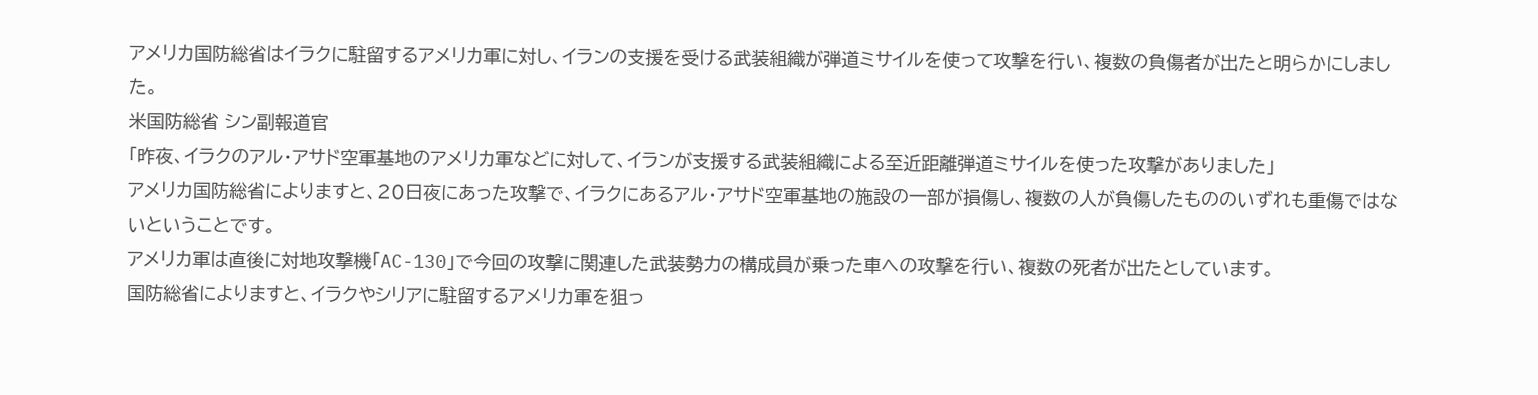アメリカ国防総省はイラクに駐留するアメリカ軍に対し、イランの支援を受ける武装組織が弾道ミサイルを使って攻撃を行い、複数の負傷者が出たと明らかにしました。
米国防総省 シン副報道官
「昨夜、イラクのアル・アサド空軍基地のアメリカ軍などに対して、イランが支援する武装組織による至近距離弾道ミサイルを使った攻撃がありました」
アメリカ国防総省によりますと、20日夜にあった攻撃で、イラクにあるアル・アサド空軍基地の施設の一部が損傷し、複数の人が負傷したもののいずれも重傷ではないということです。
アメリカ軍は直後に対地攻撃機「AC-130」で今回の攻撃に関連した武装勢力の構成員が乗った車への攻撃を行い、複数の死者が出たとしています。
国防総省によりますと、イラクやシリアに駐留するアメリカ軍を狙っ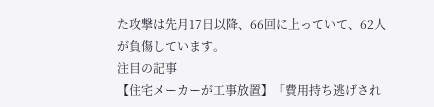た攻撃は先月17日以降、66回に上っていて、62人が負傷しています。
注目の記事
【住宅メーカーが工事放置】「費用持ち逃げされ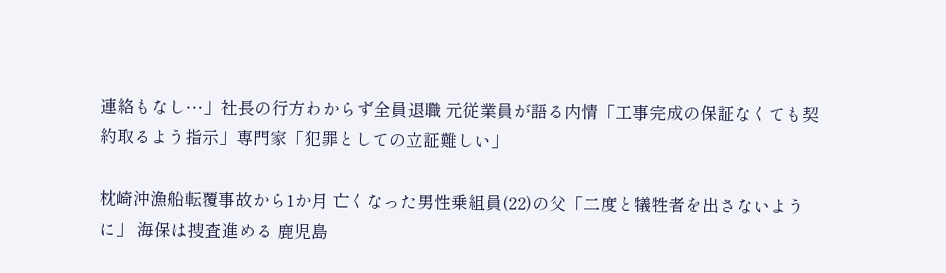連絡もなし…」社長の行方わからず全員退職 元従業員が語る内情「工事完成の保証なくても契約取るよう指示」専門家「犯罪としての立証難しい」

枕崎沖漁船転覆事故から1か月 亡くなった男性乗組員(22)の父「二度と犠牲者を出さないように」 海保は捜査進める 鹿児島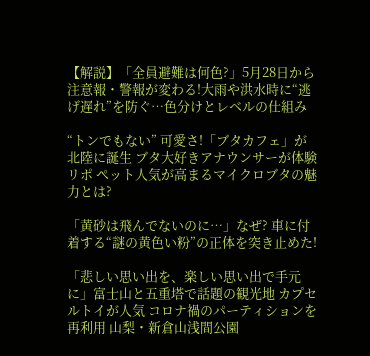【解説】「全員避難は何色?」5月28日から注意報・警報が変わる!大雨や洪水時に“逃げ遅れ”を防ぐ…色分けとレベルの仕組み

“トンでもない” 可愛さ!「ブタカフェ」が北陸に誕生 ブタ大好きアナウンサーが体験リポ ぺット人気が高まるマイクロブタの魅力とは?

「黄砂は飛んでないのに…」なぜ? 車に付着する“謎の黄色い粉”の正体を突き止めた!

「悲しい思い出を、楽しい思い出で手元に」富士山と五重塔で話題の観光地 カプセルトイが人気 コロナ禍のパーティションを再利用 山梨・新倉山浅間公園